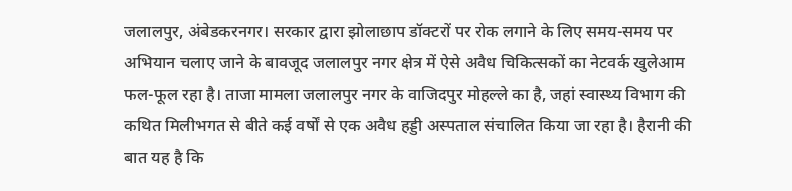जलालपुर, अंबेडकरनगर। सरकार द्वारा झोलाछाप डॉक्टरों पर रोक लगाने के लिए समय-समय पर अभियान चलाए जाने के बावजूद जलालपुर नगर क्षेत्र में ऐसे अवैध चिकित्सकों का नेटवर्क खुलेआम फल-फूल रहा है। ताजा मामला जलालपुर नगर के वाजिदपुर मोहल्ले का है, जहां स्वास्थ्य विभाग की कथित मिलीभगत से बीते कई वर्षों से एक अवैध हड्डी अस्पताल संचालित किया जा रहा है। हैरानी की बात यह है कि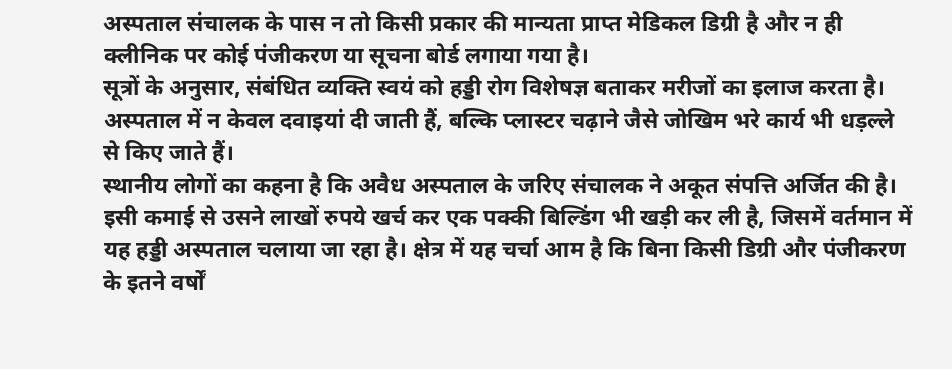अस्पताल संचालक के पास न तो किसी प्रकार की मान्यता प्राप्त मेडिकल डिग्री है और न ही क्लीनिक पर कोई पंजीकरण या सूचना बोर्ड लगाया गया है।
सूत्रों के अनुसार, संबंधित व्यक्ति स्वयं को हड्डी रोग विशेषज्ञ बताकर मरीजों का इलाज करता है। अस्पताल में न केवल दवाइयां दी जाती हैं, बल्कि प्लास्टर चढ़ाने जैसे जोखिम भरे कार्य भी धड़ल्ले से किए जाते हैं।
स्थानीय लोगों का कहना है कि अवैध अस्पताल के जरिए संचालक ने अकूत संपत्ति अर्जित की है। इसी कमाई से उसने लाखों रुपये खर्च कर एक पक्की बिल्डिंग भी खड़ी कर ली है, जिसमें वर्तमान में यह हड्डी अस्पताल चलाया जा रहा है। क्षेत्र में यह चर्चा आम है कि बिना किसी डिग्री और पंजीकरण के इतने वर्षों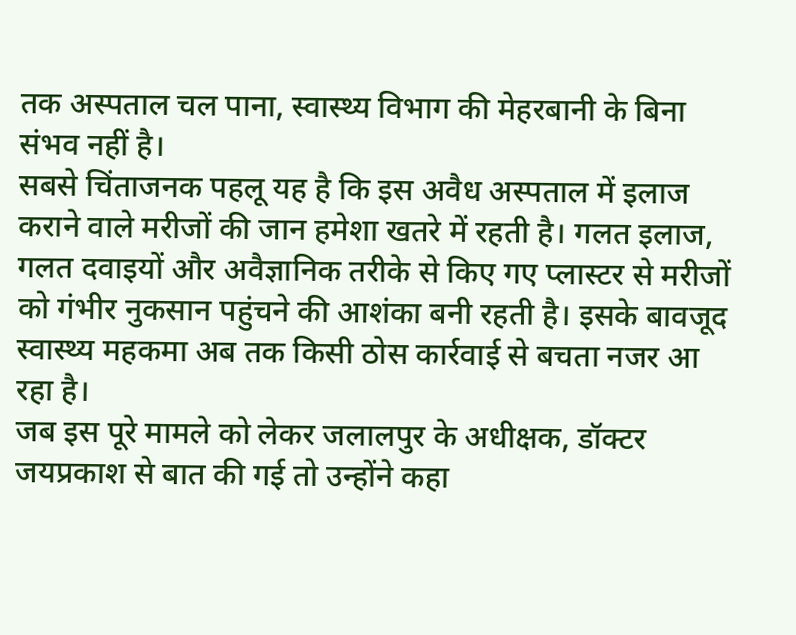तक अस्पताल चल पाना, स्वास्थ्य विभाग की मेहरबानी के बिना संभव नहीं है।
सबसे चिंताजनक पहलू यह है कि इस अवैध अस्पताल में इलाज कराने वाले मरीजों की जान हमेशा खतरे में रहती है। गलत इलाज, गलत दवाइयों और अवैज्ञानिक तरीके से किए गए प्लास्टर से मरीजों को गंभीर नुकसान पहुंचने की आशंका बनी रहती है। इसके बावजूद स्वास्थ्य महकमा अब तक किसी ठोस कार्रवाई से बचता नजर आ रहा है।
जब इस पूरे मामले को लेकर जलालपुर के अधीक्षक, डॉक्टर जयप्रकाश से बात की गई तो उन्होंने कहा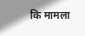कि मामला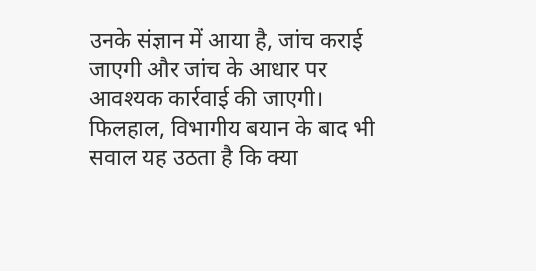उनके संज्ञान में आया है, जांच कराई जाएगी और जांच के आधार पर आवश्यक कार्रवाई की जाएगी।
फिलहाल, विभागीय बयान के बाद भी सवाल यह उठता है कि क्या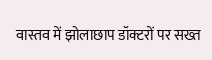वास्तव में झोलाछाप डॉक्टरों पर सख्त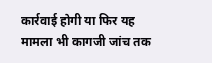कार्रवाई होगी या फिर यह मामला भी कागजी जांच तक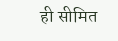ही सीमित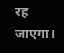रह जाएगा।